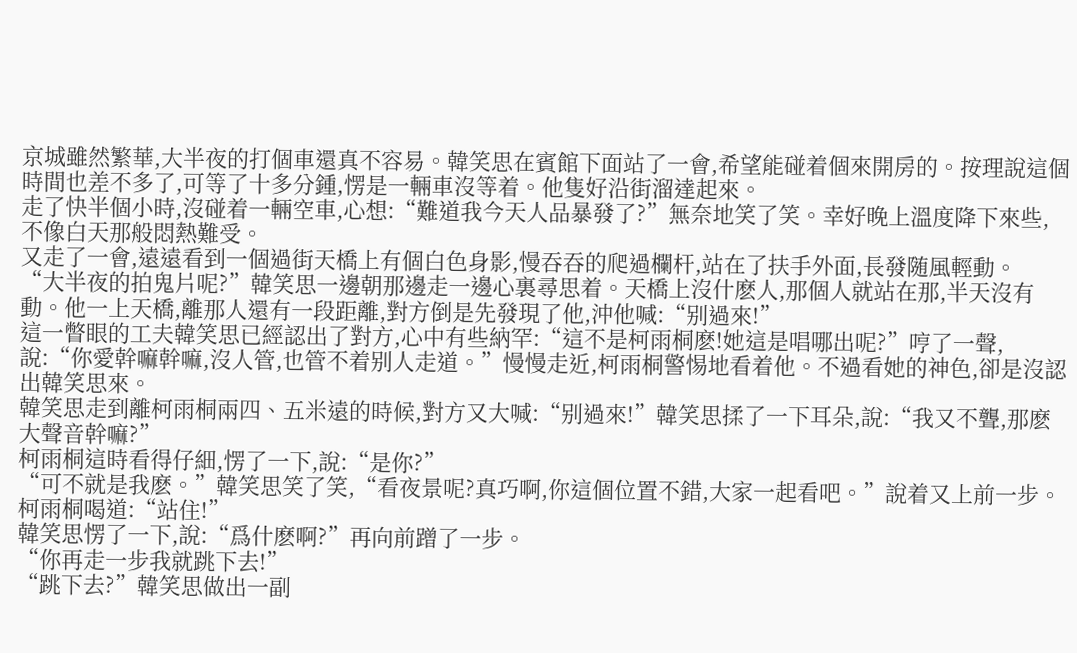京城雖然繁華,大半夜的打個車還真不容易。韓笑思在賓館下面站了一會,希望能碰着個來開房的。按理說這個時間也差不多了,可等了十多分鍾,愣是一輛車沒等着。他隻好沿街溜達起來。
走了快半個小時,沒碰着一輛空車,心想:“難道我今天人品暴發了?”無奈地笑了笑。幸好晚上溫度降下來些,不像白天那般悶熱難受。
又走了一會,遠遠看到一個過街天橋上有個白色身影,慢吞吞的爬過欄杆,站在了扶手外面,長發随風輕動。
“大半夜的拍鬼片呢?”韓笑思一邊朝那邊走一邊心裏尋思着。天橋上沒什麽人,那個人就站在那,半天沒有動。他一上天橋,離那人還有一段距離,對方倒是先發現了他,沖他喊:“别過來!”
這一瞥眼的工夫韓笑思已經認出了對方,心中有些納罕:“這不是柯雨桐麽!她這是唱哪出呢?”哼了一聲,說:“你愛幹嘛幹嘛,沒人管,也管不着别人走道。”慢慢走近,柯雨桐警惕地看着他。不過看她的神色,卻是沒認出韓笑思來。
韓笑思走到離柯雨桐兩四、五米遠的時候,對方又大喊:“别過來!”韓笑思揉了一下耳朵,說:“我又不聾,那麽大聲音幹嘛?”
柯雨桐這時看得仔細,愣了一下,說:“是你?”
“可不就是我麽。”韓笑思笑了笑,“看夜景呢?真巧啊,你這個位置不錯,大家一起看吧。”說着又上前一步。
柯雨桐喝道:“站住!”
韓笑思愣了一下,說:“爲什麽啊?”再向前蹭了一步。
“你再走一步我就跳下去!”
“跳下去?”韓笑思做出一副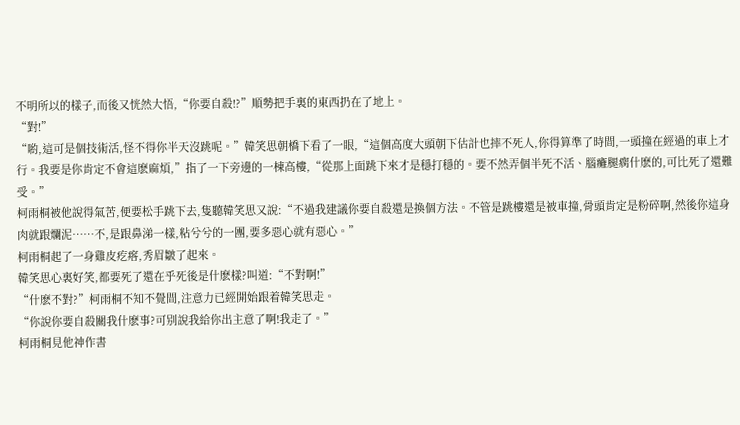不明所以的樣子,而後又恍然大悟,“你要自殺!?”順勢把手裏的東西扔在了地上。
“對!”
“喲,這可是個技術活,怪不得你半天沒跳呢。”韓笑思朝橋下看了一眼,“這個高度大頭朝下估計也摔不死人,你得算準了時間,一頭撞在經過的車上才行。我要是你肯定不會這麽麻煩,”指了一下旁邊的一棟高樓,“從那上面跳下來才是穩打穩的。要不然弄個半死不活、腦癱腿瘸什麽的,可比死了還難受。”
柯雨桐被他說得氣苦,便要松手跳下去,隻聽韓笑思又說:“不過我建議你要自殺還是換個方法。不管是跳樓還是被車撞,骨頭肯定是粉碎啊,然後你這身肉就跟爛泥……不,是跟鼻涕一樣,粘兮兮的一團,要多惡心就有惡心。”
柯雨桐起了一身雞皮疙瘩,秀眉皺了起來。
韓笑思心裏好笑,都要死了還在乎死後是什麽樣?叫道:“不對啊!”
“什麽不對?”柯雨桐不知不覺間,注意力已經開始跟着韓笑思走。
“你說你要自殺關我什麽事?可别說我給你出主意了啊!我走了。”
柯雨桐見他神作書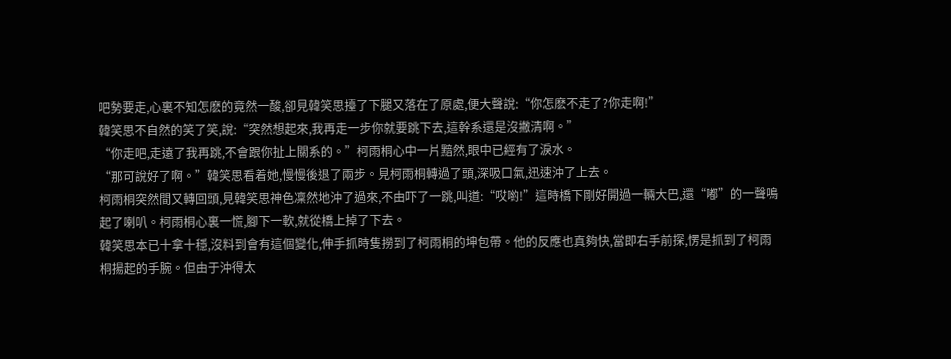吧勢要走,心裏不知怎麽的竟然一酸,卻見韓笑思擡了下腿又落在了原處,便大聲說:“你怎麽不走了?你走啊!”
韓笑思不自然的笑了笑,說:“突然想起來,我再走一步你就要跳下去,這幹系還是沒撇清啊。”
“你走吧,走遠了我再跳,不會跟你扯上關系的。”柯雨桐心中一片黯然,眼中已經有了淚水。
“那可說好了啊。”韓笑思看着她,慢慢後退了兩步。見柯雨桐轉過了頭,深吸口氣,迅速沖了上去。
柯雨桐突然間又轉回頭,見韓笑思神色凜然地沖了過來,不由吓了一跳,叫道:“哎喲!”這時橋下剛好開過一輛大巴,還“嘟”的一聲鳴起了喇叭。柯雨桐心裏一慌,腳下一軟,就從橋上掉了下去。
韓笑思本已十拿十穩,沒料到會有這個變化,伸手抓時隻撈到了柯雨桐的坤包帶。他的反應也真夠快,當即右手前探,愣是抓到了柯雨桐揚起的手腕。但由于沖得太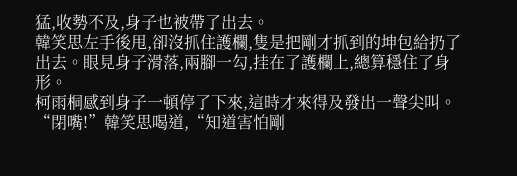猛,收勢不及,身子也被帶了出去。
韓笑思左手後甩,卻沒抓住護欄,隻是把剛才抓到的坤包給扔了出去。眼見身子滑落,兩腳一勾,挂在了護欄上,總算穩住了身形。
柯雨桐感到身子一頓停了下來,這時才來得及發出一聲尖叫。
“閉嘴!”韓笑思喝道,“知道害怕剛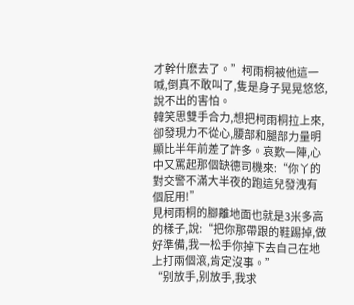才幹什麽去了。”柯雨桐被他這一喊,倒真不敢叫了,隻是身子晃晃悠悠,說不出的害怕。
韓笑思雙手合力,想把柯雨桐拉上來,卻發現力不從心,腰部和腿部力量明顯比半年前差了許多。哀歎一陣,心中又罵起那個缺德司機來:“你丫的對交警不滿大半夜的跑這兒發洩有個屁用!”
見柯雨桐的腳離地面也就是3米多高的樣子,說:“把你那帶跟的鞋踢掉,做好準備,我一松手你掉下去自己在地上打兩個滾,肯定沒事。”
“别放手,别放手,我求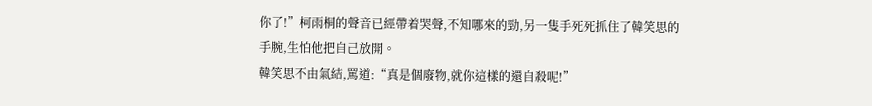你了!”柯雨桐的聲音已經帶着哭聲,不知哪來的勁,另一隻手死死抓住了韓笑思的手腕,生怕他把自己放開。
韓笑思不由氣結,罵道:“真是個廢物,就你這樣的還自殺呢!”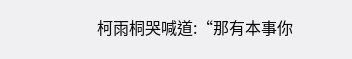柯雨桐哭喊道:“那有本事你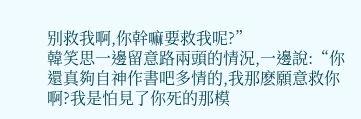别救我啊,你幹嘛要救我呢?”
韓笑思一邊留意路兩頭的情況,一邊說:“你還真夠自神作書吧多情的,我那麽願意救你啊?我是怕見了你死的那模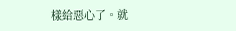樣給惡心了。就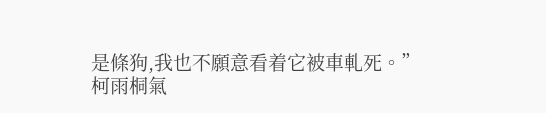是條狗,我也不願意看着它被車軋死。”
柯雨桐氣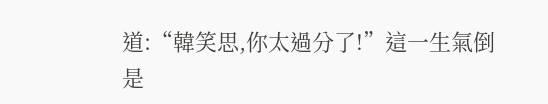道:“韓笑思,你太過分了!”這一生氣倒是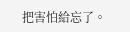把害怕給忘了。